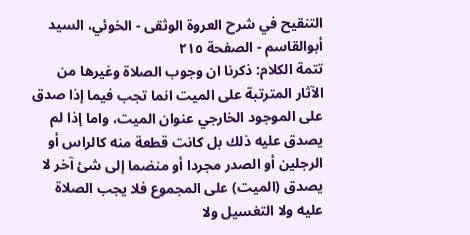التنقيح في شرح العروة الوثقى - الخوئي، السيد أبوالقاسم - الصفحة ٢١٥
تتمة الكلام: ذكرنا ان وجوب الصلاة وغيرها من الآثار المترتبة على الميت انما تجب فيما إذا صدق على الموجود الخارجي عنوان الميت، واما إذا لم يصدق عليه ذلك بل كانت قطعة منه كالراس أو الرجلين أو الصدر مجردا أو منضما إلى شئ آخر لا يصدق (الميت) على المجموع فلا يجب الصلاة عليه ولا التغسيل ولا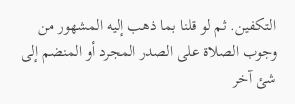التكفين. ثم لو قلنا بما ذهب إليه المشهور من وجوب الصلاة على الصدر المجرد أو المنضم إلى شئ آخر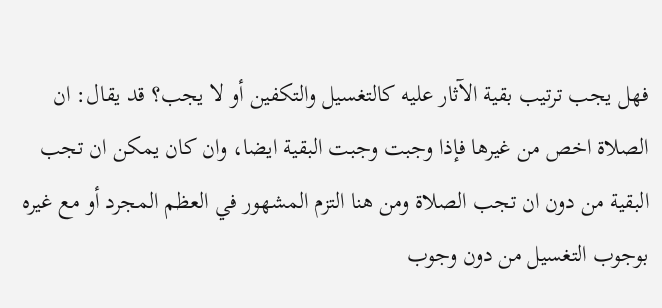فهل يجب ترتيب بقية الآثار عليه كالتغسيل والتكفين أو لا يجب؟ قد يقال: ان الصلاة اخص من غيرها فإذا وجبت وجبت البقية ايضا، وان كان يمكن ان تجب البقية من دون ان تجب الصلاة ومن هنا التزم المشهور في العظم المجرد أو مع غيره بوجوب التغسيل من دون وجوب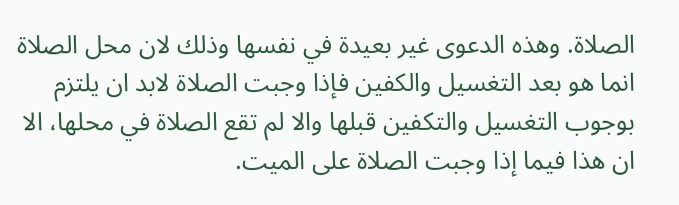الصلاة. وهذه الدعوى غير بعيدة في نفسها وذلك لان محل الصلاة انما هو بعد التغسيل والكفين فإذا وجبت الصلاة لابد ان يلتزم بوجوب التغسيل والتكفين قبلها والا لم تقع الصلاة في محلها، الا ان هذا فيما إذا وجبت الصلاة على الميت.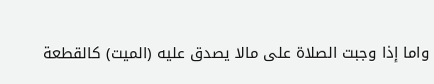واما إذا وجبت الصلاة على مالا يصدق عليه (الميت) كالقطعة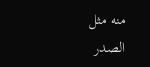منه مثل الصدر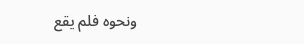ونحوه فلم يقع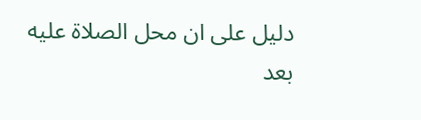دليل على ان محل الصلاة عليه بعد